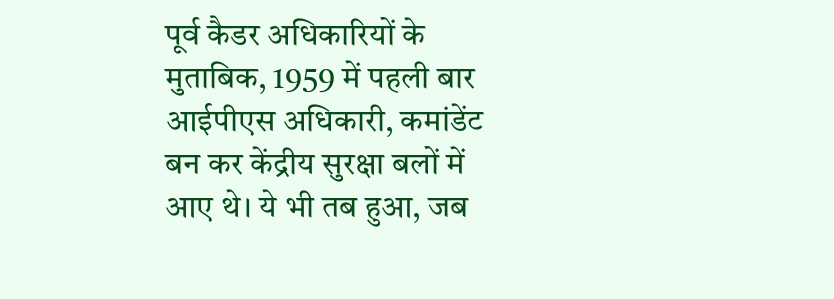पूर्व कैडर अधिकारियों के मुताबिक, 1959 में पहली बार आईपीएस अधिकारी, कमांडेंट बन कर केंद्रीय सुरक्षा बलों में आए थे। ये भी तब हुआ, जब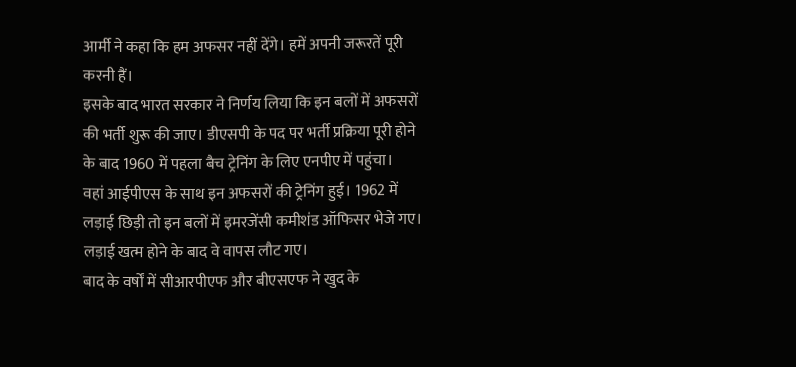आर्मी ने कहा कि हम अफसर नहीं देंगे। हमें अपनी जरूरतें पूरी करनी हैं।
इसके बाद भारत सरकार ने निर्णय लिया कि इन बलों में अफसरों की भर्ती शुरू की जाए। डीएसपी के पद पर भर्ती प्रक्रिया पूरी होने के बाद 1960 में पहला बैच ट्रेनिंग के लिए एनपीए में पहुंचा।
वहां आईपीएस के साथ इन अफसरों की ट्रेनिंग हुई। 1962 में लड़ाई छिड़ी तो इन बलों में इमरजेंसी कमीशंड ऑफिसर भेजे गए। लड़ाई खत्म होने के बाद वे वापस लौट गए।
बाद के वर्षों में सीआरपीएफ और बीएसएफ ने खुद के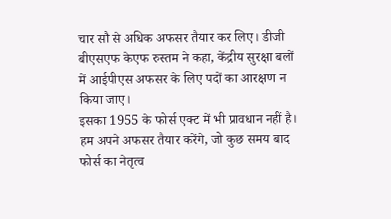चार सौ से अधिक अफसर तैयार कर लिए। डीजी बीएसएफ केएफ रुस्तम ने कहा, केंद्रीय सुरक्षा बलों में आईपीएस अफसर के लिए पदों का आरक्षण न किया जाए।
इसका 1955 के फोर्स एक्ट में भी प्रावधान नहीं है। हम अपने अफसर तैयार करेंगे, जो कुछ समय बाद फोर्स का नेतृत्व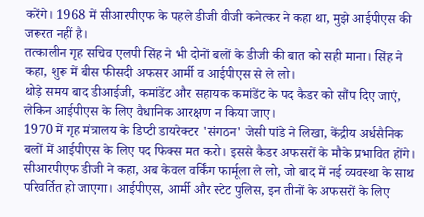करेंगे। 1968 में सीआरपीएफ के पहले डीजी वीजी कनेत्कर ने कहा था, मुझे आईपीएस की जरूरत नहीं है।
तत्कालीन गृह सचिव एलपी सिंह ने भी दोनों बलों के डीजी की बात को सही माना। सिंह ने कहा, शुरू में बीस फीसदी अफसर आर्मी व आईपीएस से ले लो।
थोड़े समय बाद डीआईजी, कमांडेंट और सहायक कमांडेंट के पद कैडर को सौंप दिए जाएं, लेकिन आईपीएस के लिए वैधानिक आरक्षण न किया जाए।
1970 में गृह मंत्रालय के डिप्टी डायरेक्टर 'संगठन' जेसी पांडे ने लिखा, केंद्रीय अर्धसैनिक बलों में आईपीएस के लिए पद फिक्स मत करो। इससे कैडर अफसरों के मौके प्रभावित होंगे।
सीआरपीएफ डीजी ने कहा, अब केवल वर्किंग फार्मूला ले लो, जो बाद में नई व्यवस्था के साथ परिवर्तित हो जाएगा। आईपीएस, आर्मी और स्टेट पुलिस, इन तीनों के अफसरों के लिए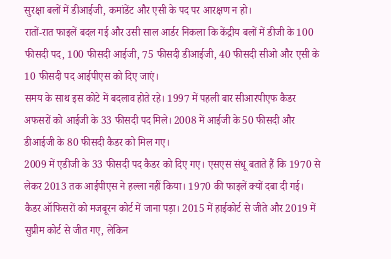सुरक्षा बलों में डीआईजी, कमांडेंट और एसी के पद पर आरक्षण न हो।
रातों-रात फाइलें बदल गई और उसी साल आर्डर निकला कि केंद्रीय बलों में डीजी के 100 फीसदी पद, 100 फीसदी आईजी, 75 फीसदी डीआईजी, 40 फीसदी सीओ और एसी के 10 फीसदी पद आईपीएस को दिए जाएं।
समय के साथ इस कोटे में बदलाव होते रहे। 1997 में पहली बार सीआरपीएफ कैडर अफसरों को आईजी के 33 फीसदी पद मिले। 2008 में आईजी के 50 फीसदी और डीआईजी के 80 फीसदी कैडर को मिल गए।
2009 में एडीजी के 33 फीसदी पद कैडर को दिए गए। एसएस संधू बताते हैं कि 1970 से लेकर 2013 तक आईपीएस ने हल्ला नहीं किया। 1970 की फाइलें क्यों दबा दी गई।
कैडर ऑफिसरों को मजबूरन कोर्ट में जाना पड़ा। 2015 में हाईकोर्ट से जीते और 2019 में सुप्रीम कोर्ट से जीत गए, लेकिन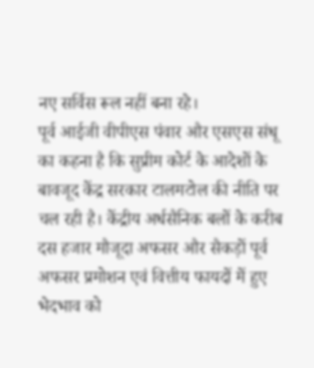नए सर्विस रूल नहीं बना रहे।
पूर्व आईजी वीपीएस पंवार और एसएस संधू का कहना है कि सुप्रीम कोर्ट के आदेशों के बावजूद केंद्र सरकार टालमटोल की नीति पर चल रही है। केंद्रीय अर्धसैनिक बलों के करीब दस हजार मौजूदा अफसर और सैकड़ों पूर्व अफसर प्रमोशन एवं वित्तीय फायदों में हुए भेदभाव को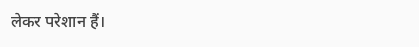लेकर परेशान हैं।